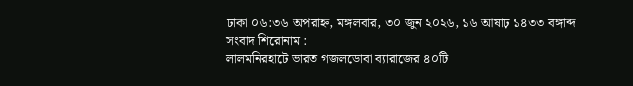ঢাকা ০৬:৩৬ অপরাহ্ন, মঙ্গলবার, ৩০ জুন ২০২৬, ১৬ আষাঢ় ১৪৩৩ বঙ্গাব্দ
সংবাদ শিরোনাম :
লালমনিরহাটে ভারত গজলডোবা ব্যারাজের ৪০টি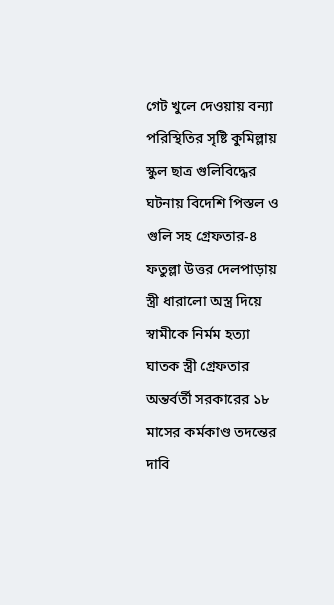গেট খুলে দেওয়ায় বন্যা পরিস্থিতির সৃষ্টি কুমিল্লায় স্কুল ছাত্র গুলিবিদ্ধের ঘটনায় বিদেশি পিস্তল ও গুলি সহ গ্রেফতার-৪ ফতুল্লা উত্তর দেলপাড়ায় স্ত্রী ধারালো অস্ত্র দিয়ে স্বামীকে নির্মম হত্যা ঘাতক স্ত্রী গ্রেফতার অন্তর্বর্তী সরকারের ১৮ মাসের কর্মকাণ্ড তদন্তের দাবি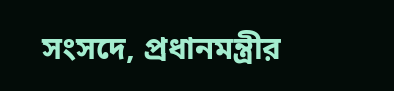সংসদে, প্রধানমন্ত্রীর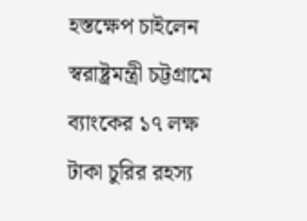হস্তক্ষেপ চাইলেন স্বরাষ্ট্রমন্ত্রী চট্টগ্রামে ব্যাংকের ১৭ লক্ষ টাকা চুরির রহস্য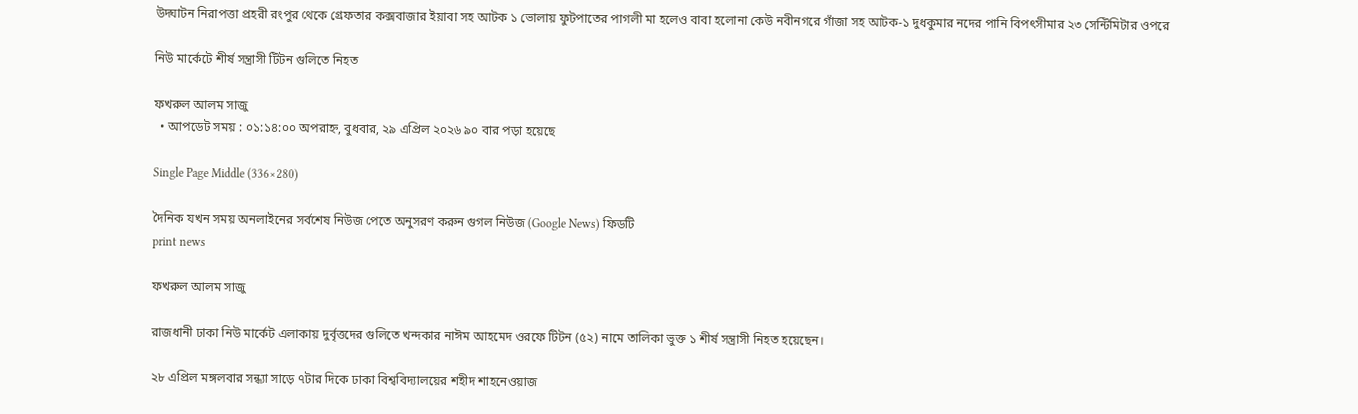উদ্ঘাটন নিরাপত্তা প্রহরী রংপুর থেকে গ্রেফতার কক্সবাজার ইয়াবা সহ আটক ১ ভোলায় ফুটপাতের পাগলী মা হলেও বাবা হলোনা কেউ নবীনগরে গাঁজা সহ আটক-১ দুধকুমার নদের পানি বিপৎসীমার ২৩ সেন্টিমিটার ওপরে

নিউ মার্কেটে শীর্ষ সন্ত্রাসী টিটন গুলিতে নিহত

ফখরুল আলম সাজু
  • আপডেট সময় : ০১:১৪:০০ অপরাহ্ন, বুধবার, ২৯ এপ্রিল ২০২৬ ৯০ বার পড়া হয়েছে

Single Page Middle (336×280)

দৈনিক যখন সময় অনলাইনের সর্বশেষ নিউজ পেতে অনুসরণ করুন গুগল নিউজ (Google News) ফিডটি
print news

ফখরুল আলম সাজু

রাজধানী ঢাকা নিউ মার্কেট এলাকায় দুর্বৃত্তদের গুলিতে খন্দকার নাঈম আহমেদ ওরফে টিটন (৫২) নামে তালিকা ভুক্ত ১ শীর্ষ সন্ত্রাসী নিহত হয়েছেন।

২৮ এপ্রিল মঙ্গলবার সন্ধ্যা সাড়ে ৭টার দিকে ঢাকা বিশ্ববিদ্যালয়ের শহীদ শাহনেওয়াজ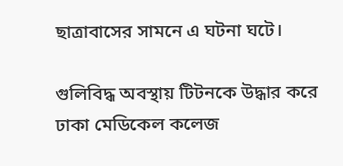ছাত্রাবাসের সামনে এ ঘটনা ঘটে।

গুলিবিদ্ধ অবস্থায় টিটনকে উদ্ধার করে ঢাকা মেডিকেল কলেজ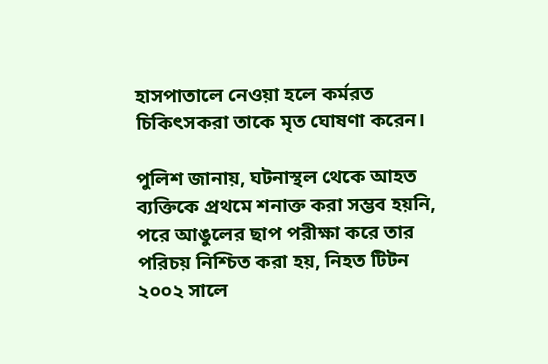হাসপাতালে নেওয়া হলে কর্মরত চিকিৎসকরা তাকে মৃত ঘোষণা করেন।

পুলিশ জানায়, ঘটনাস্থল থেকে আহত ব্যক্তিকে প্রথমে শনাক্ত করা সম্ভব হয়নি, পরে আঙুলের ছাপ পরীক্ষা করে তার পরিচয় নিশ্চিত করা হয়, নিহত টিটন ২০০২ সালে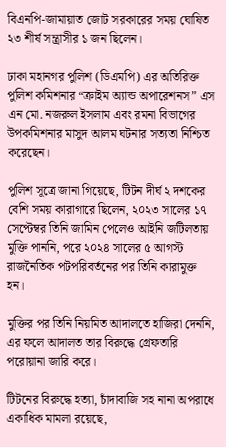বিএনপি-জামায়াত জোট সরকারের সময় ঘোষিত ২৩ শীর্ষ সন্ত্রাসীর ১ জন ছিলেন।

ঢাকা মহানগর পুলিশ (ডিএমপি) এর অতিরিক্ত পুলিশ কমিশনার “ক্রাইম অ্যান্ড অপারেশনস” এস এন মো. নজরুল ইসলাম এবং রমনা বিভাগের উপকমিশনার মাসুদ আলম ঘটনার সত্যতা নিশ্চিত করেছেন।

পুলিশ সূত্রে জানা গিয়েছে, টিটন দীর্ঘ ২ দশকের বেশি সময় কারাগারে ছিলেন, ২০২৩ সালের ১৭ সেপ্টেম্বর তিনি জামিন পেলেও আইনি জটিলতায় মুক্তি পাননি, পরে ২০২৪ সালের ৫ আগস্ট রাজনৈতিক পটপরিবর্তনের পর তিনি কারামুক্ত হন।

মুক্তির পর তিনি নিয়মিত আদালতে হাজিরা দেননি, এর ফলে আদালত তার বিরুদ্ধে গ্রেফতারি পরোয়ানা জারি করে।

টিটনের বিরুদ্ধে হত্যা, চাঁদাবাজি সহ নানা অপরাধে একাধিক মামলা রয়েছে,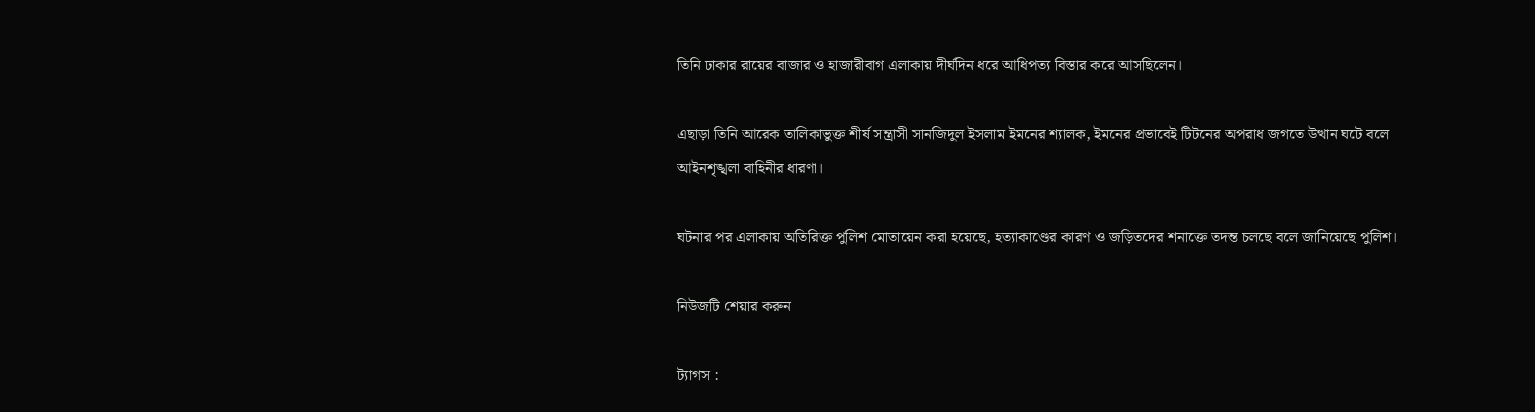তিনি ঢাকার রায়ের বাজার ও হাজারীবাগ এলাকায় দীর্ঘদিন ধরে আধিপত্য বিস্তার করে আসছিলেন।

এছাড়া তিনি আরেক তালিকাভুক্ত শীর্ষ সন্ত্রাসী সানজিদুল ইসলাম ইমনের শ্যালক, ইমনের প্রভাবেই টিটনের অপরাধ জগতে উত্থান ঘটে বলে আইনশৃঙ্খলা বাহিনীর ধারণা।

ঘটনার পর এলাকায় অতিরিক্ত পুলিশ মোতায়েন করা হয়েছে, হত্যাকাণ্ডের কারণ ও জড়িতদের শনাক্তে তদন্ত চলছে বলে জানিয়েছে পুলিশ।

নিউজটি শেয়ার করুন

ট্যাগস :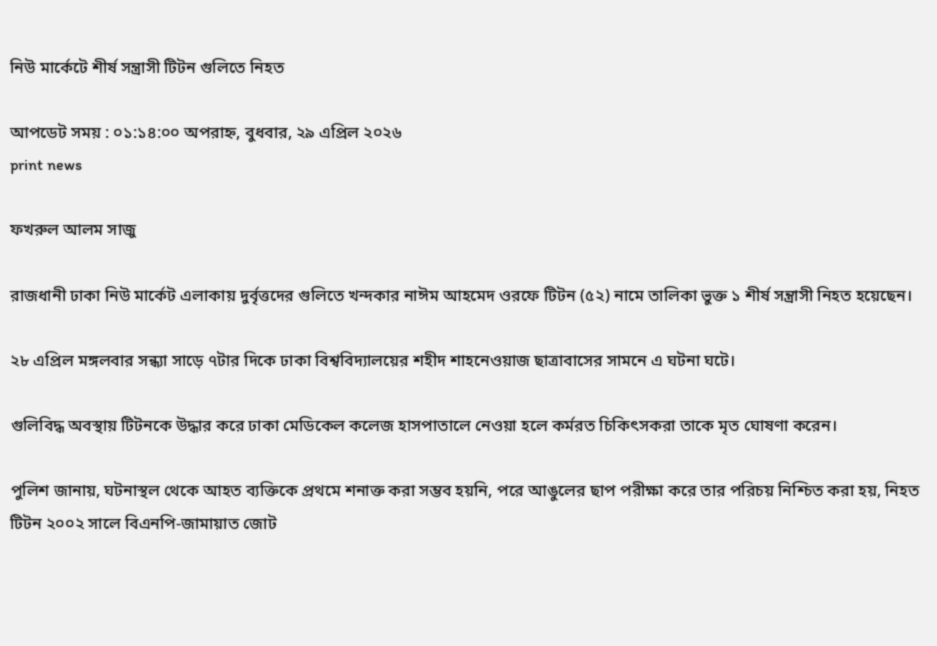নিউ মার্কেটে শীর্ষ সন্ত্রাসী টিটন গুলিতে নিহত

আপডেট সময় : ০১:১৪:০০ অপরাহ্ন, বুধবার, ২৯ এপ্রিল ২০২৬
print news

ফখরুল আলম সাজু

রাজধানী ঢাকা নিউ মার্কেট এলাকায় দুর্বৃত্তদের গুলিতে খন্দকার নাঈম আহমেদ ওরফে টিটন (৫২) নামে তালিকা ভুক্ত ১ শীর্ষ সন্ত্রাসী নিহত হয়েছেন।

২৮ এপ্রিল মঙ্গলবার সন্ধ্যা সাড়ে ৭টার দিকে ঢাকা বিশ্ববিদ্যালয়ের শহীদ শাহনেওয়াজ ছাত্রাবাসের সামনে এ ঘটনা ঘটে।

গুলিবিদ্ধ অবস্থায় টিটনকে উদ্ধার করে ঢাকা মেডিকেল কলেজ হাসপাতালে নেওয়া হলে কর্মরত চিকিৎসকরা তাকে মৃত ঘোষণা করেন।

পুলিশ জানায়, ঘটনাস্থল থেকে আহত ব্যক্তিকে প্রথমে শনাক্ত করা সম্ভব হয়নি, পরে আঙুলের ছাপ পরীক্ষা করে তার পরিচয় নিশ্চিত করা হয়, নিহত টিটন ২০০২ সালে বিএনপি-জামায়াত জোট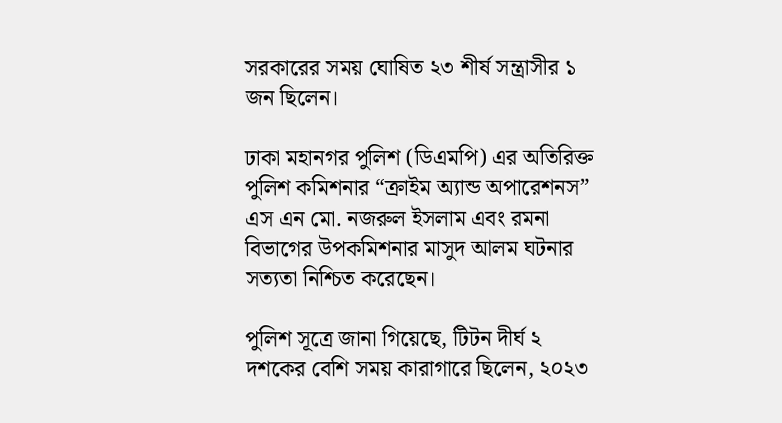সরকারের সময় ঘোষিত ২৩ শীর্ষ সন্ত্রাসীর ১ জন ছিলেন।

ঢাকা মহানগর পুলিশ (ডিএমপি) এর অতিরিক্ত পুলিশ কমিশনার “ক্রাইম অ্যান্ড অপারেশনস” এস এন মো. নজরুল ইসলাম এবং রমনা বিভাগের উপকমিশনার মাসুদ আলম ঘটনার সত্যতা নিশ্চিত করেছেন।

পুলিশ সূত্রে জানা গিয়েছে, টিটন দীর্ঘ ২ দশকের বেশি সময় কারাগারে ছিলেন, ২০২৩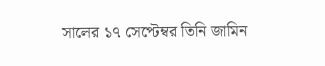সালের ১৭ সেপ্টেম্বর তিনি জামিন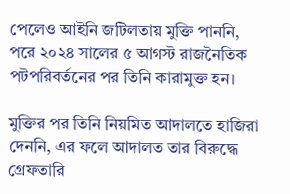পেলেও আইনি জটিলতায় মুক্তি পাননি, পরে ২০২৪ সালের ৫ আগস্ট রাজনৈতিক পটপরিবর্তনের পর তিনি কারামুক্ত হন।

মুক্তির পর তিনি নিয়মিত আদালতে হাজিরা দেননি, এর ফলে আদালত তার বিরুদ্ধে গ্রেফতারি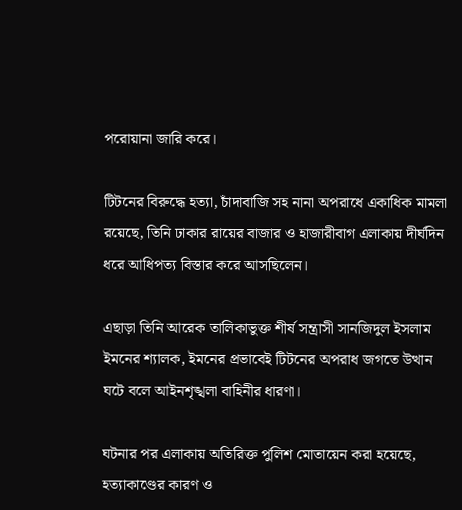পরোয়ানা জারি করে।

টিটনের বিরুদ্ধে হত্যা, চাঁদাবাজি সহ নানা অপরাধে একাধিক মামলা রয়েছে, তিনি ঢাকার রায়ের বাজার ও হাজারীবাগ এলাকায় দীর্ঘদিন ধরে আধিপত্য বিস্তার করে আসছিলেন।

এছাড়া তিনি আরেক তালিকাভুক্ত শীর্ষ সন্ত্রাসী সানজিদুল ইসলাম ইমনের শ্যালক, ইমনের প্রভাবেই টিটনের অপরাধ জগতে উত্থান ঘটে বলে আইনশৃঙ্খলা বাহিনীর ধারণা।

ঘটনার পর এলাকায় অতিরিক্ত পুলিশ মোতায়েন করা হয়েছে, হত্যাকাণ্ডের কারণ ও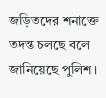জড়িতদের শনাক্তে তদন্ত চলছে বলে জানিয়েছে পুলিশ।